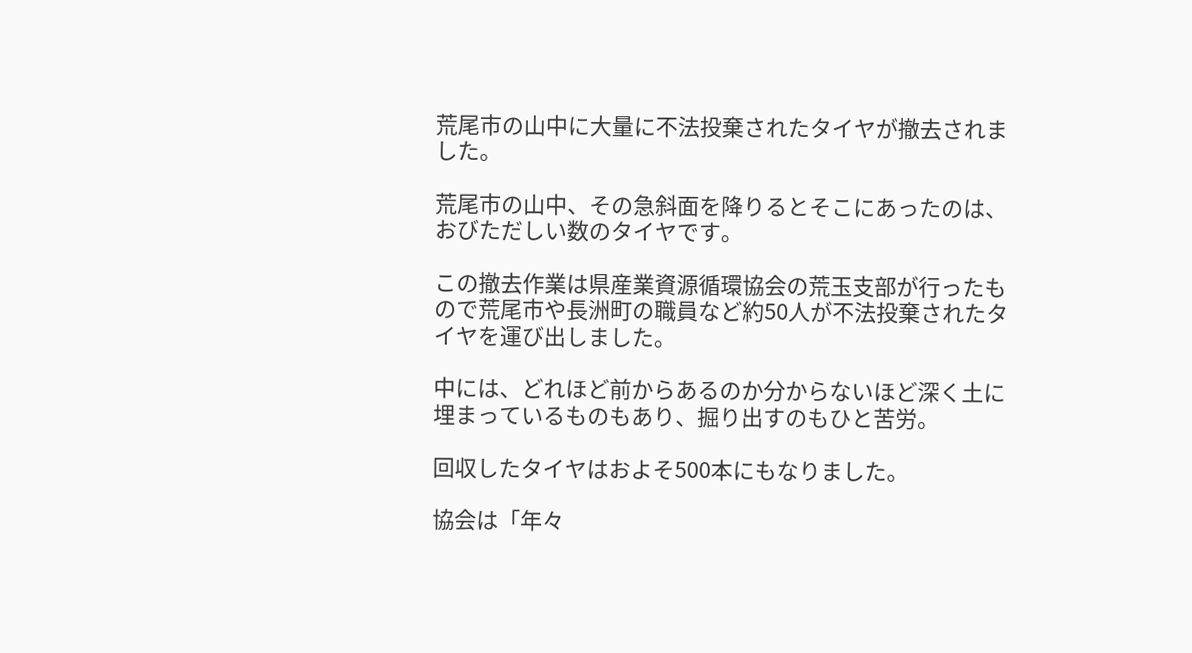荒尾市の山中に大量に不法投棄されたタイヤが撤去されました。

荒尾市の山中、その急斜面を降りるとそこにあったのは、おびただしい数のタイヤです。

この撤去作業は県産業資源循環協会の荒玉支部が行ったもので荒尾市や長洲町の職員など約50人が不法投棄されたタイヤを運び出しました。

中には、どれほど前からあるのか分からないほど深く土に埋まっているものもあり、掘り出すのもひと苦労。

回収したタイヤはおよそ500本にもなりました。

協会は「年々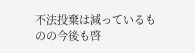不法投棄は減っているものの今後も啓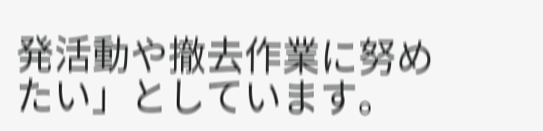発活動や撤去作業に努めたい」としています。